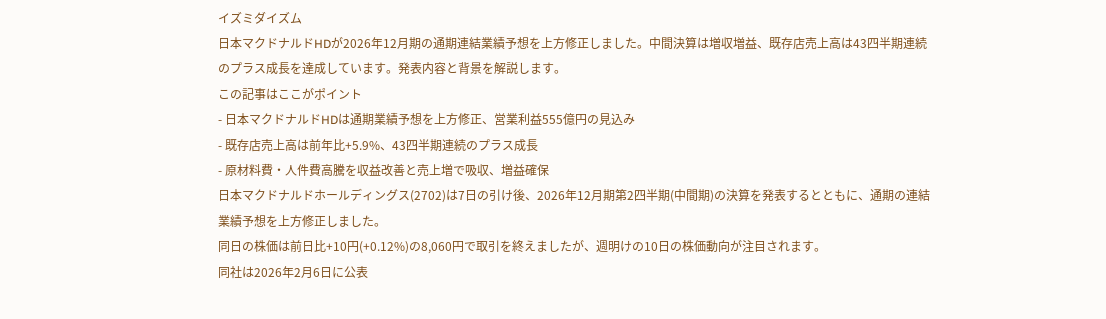イズミダイズム
日本マクドナルドHDが2026年12月期の通期連結業績予想を上方修正しました。中間決算は増収増益、既存店売上高は43四半期連続のプラス成長を達成しています。発表内容と背景を解説します。
この記事はここがポイント
- 日本マクドナルドHDは通期業績予想を上方修正、営業利益555億円の見込み
- 既存店売上高は前年比+5.9%、43四半期連続のプラス成長
- 原材料費・人件費高騰を収益改善と売上増で吸収、増益確保
日本マクドナルドホールディングス(2702)は7日の引け後、2026年12月期第2四半期(中間期)の決算を発表するとともに、通期の連結業績予想を上方修正しました。
同日の株価は前日比+10円(+0.12%)の8,060円で取引を終えましたが、週明けの10日の株価動向が注目されます。
同社は2026年2月6日に公表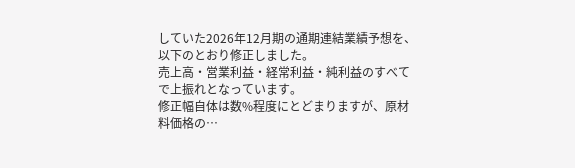していた2026年12月期の通期連結業績予想を、以下のとおり修正しました。
売上高・営業利益・経常利益・純利益のすべてで上振れとなっています。
修正幅自体は数%程度にとどまりますが、原材料価格の…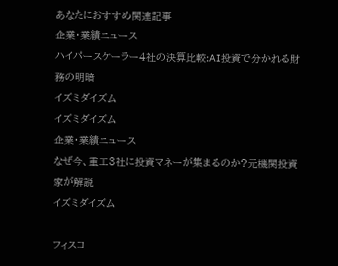あなたにおすすめ関連記事
企業・業績ニュース
ハイパースケーラー4社の決算比較:AI投資で分かれる財務の明暗
イズミダイズム
イズミダイズム
企業・業績ニュース
なぜ今、重工3社に投資マネーが集まるのか?元機関投資家が解説
イズミダイズム

フィスコ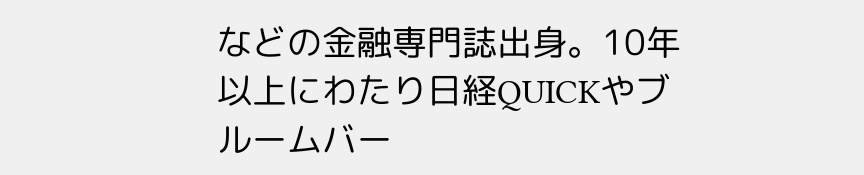などの金融専門誌出身。10年以上にわたり日経QUICKやブルームバー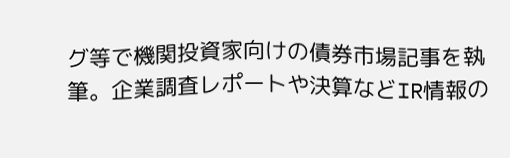グ等で機関投資家向けの債券市場記事を執筆。企業調査レポートや決算などIR情報の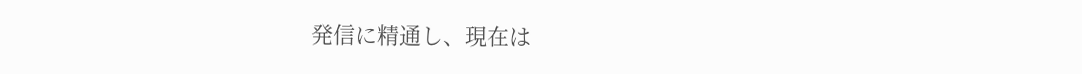発信に精通し、現在は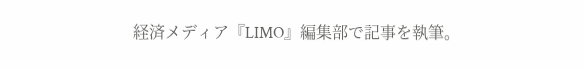経済メディア『LIMO』編集部で記事を執筆。